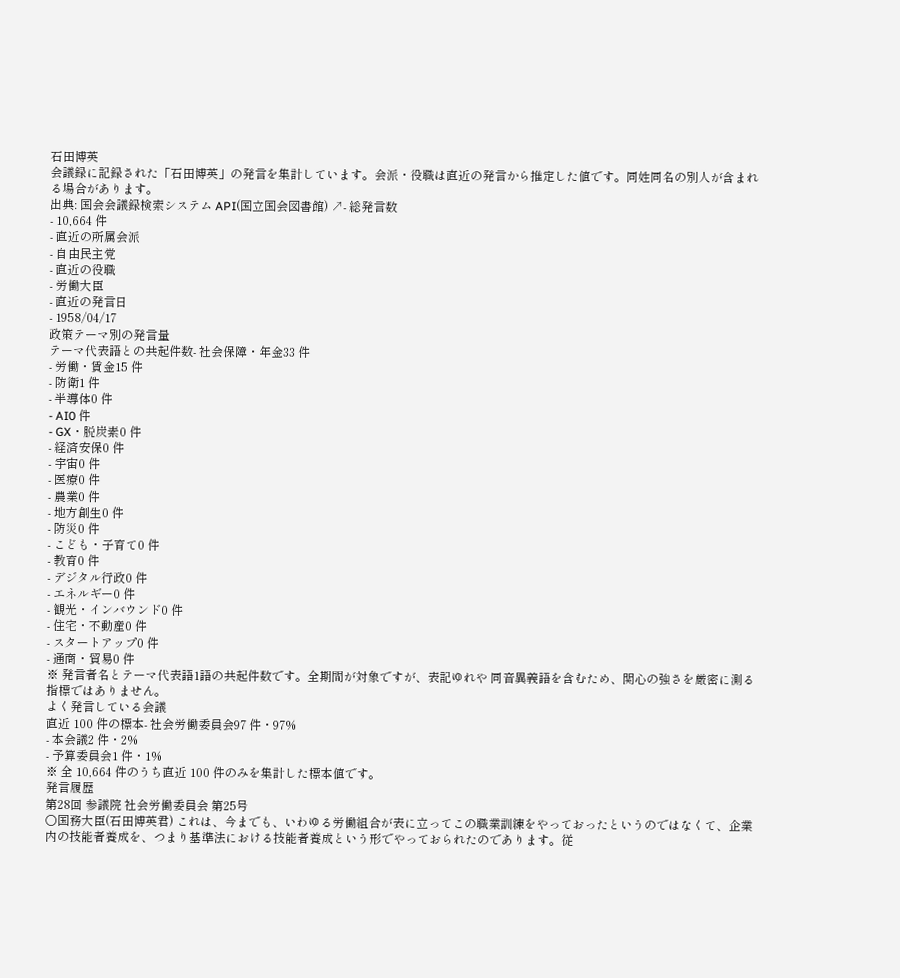石田博英
会議録に記録された「石田博英」の発言を集計しています。会派・役職は直近の発言から推定した値です。同姓同名の別人が含まれる場合があります。
出典: 国会会議録検索システム API(国立国会図書館) ↗- 総発言数
- 10,664 件
- 直近の所属会派
- 自由民主党
- 直近の役職
- 労働大臣
- 直近の発言日
- 1958/04/17
政策テーマ別の発言量
テーマ代表語との共起件数- 社会保障・年金33 件
- 労働・賃金15 件
- 防衛1 件
- 半導体0 件
- AI0 件
- GX・脱炭素0 件
- 経済安保0 件
- 宇宙0 件
- 医療0 件
- 農業0 件
- 地方創生0 件
- 防災0 件
- こども・子育て0 件
- 教育0 件
- デジタル行政0 件
- エネルギー0 件
- 観光・インバウンド0 件
- 住宅・不動産0 件
- スタートアップ0 件
- 通商・貿易0 件
※ 発言者名とテーマ代表語1語の共起件数です。全期間が対象ですが、表記ゆれや 同音異義語を含むため、関心の強さを厳密に測る指標ではありません。
よく発言している会議
直近 100 件の標本- 社会労働委員会97 件・97%
- 本会議2 件・2%
- 予算委員会1 件・1%
※ 全 10,664 件のうち直近 100 件のみを集計した標本値です。
発言履歴
第28回 参議院 社会労働委員会 第25号
○国務大臣(石田博英君) これは、今までも、いわゆる労働組合が表に立ってこの職業訓練をやっておったというのではなくて、企業内の技能者養成を、つまり基準法における技能者養成という形でやっておられたのであります。従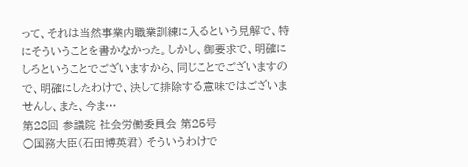って、それは当然事業内職業訓練に入るという見解で、特にそういうことを書かなかった。しかし、御要求で、明確にしろということでございますから、同じことでございますので、明確にしたわけで、決して排除する意味ではございませんし、また、今ま…
第28回 参議院 社会労働委員会 第25号
○国務大臣(石田博英君) そういうわけで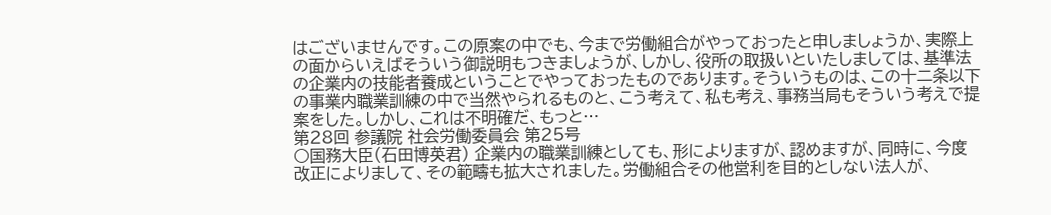はございませんです。この原案の中でも、今まで労働組合がやっておったと申しましょうか、実際上の面からいえばそういう御説明もつきましょうが、しかし、役所の取扱いといたしましては、基準法の企業内の技能者養成ということでやっておったものであります。そういうものは、この十二条以下の事業内職業訓練の中で当然やられるものと、こう考えて、私も考え、事務当局もそういう考えで提案をした。しかし、これは不明確だ、もっと…
第28回 参議院 社会労働委員会 第25号
○国務大臣(石田博英君) 企業内の職業訓練としても、形によりますが、認めますが、同時に、今度改正によりまして、その範疇も拡大されました。労働組合その他営利を目的としない法人が、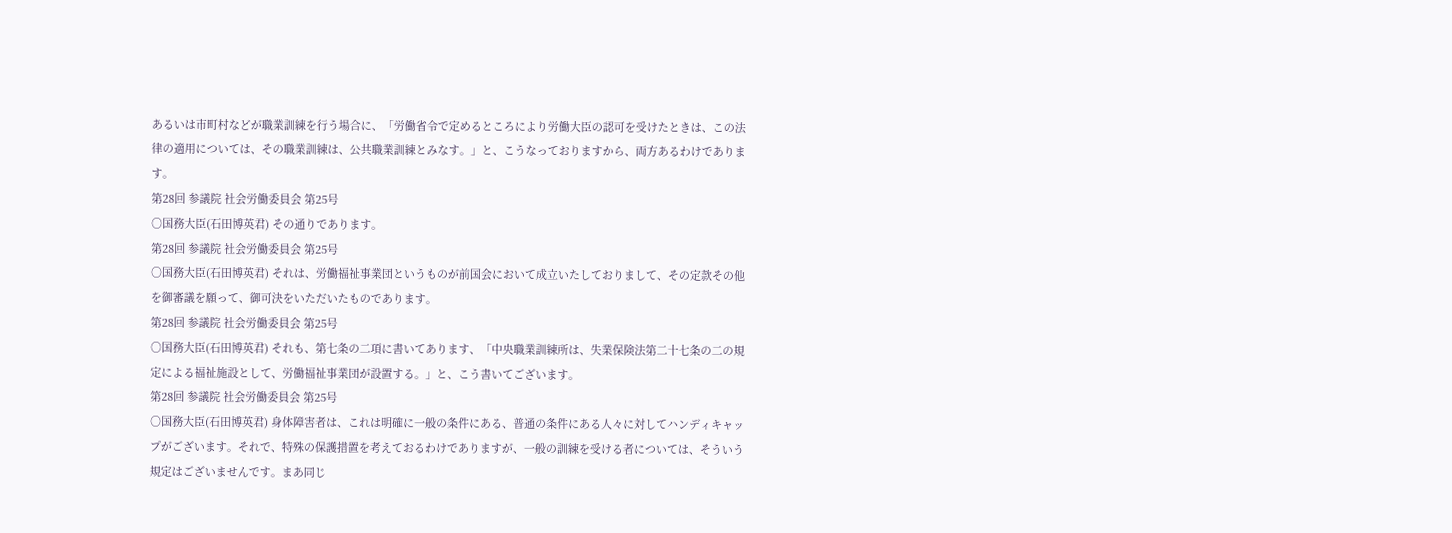あるいは市町村などが職業訓練を行う場合に、「労働省令で定めるところにより労働大臣の認可を受けたときは、この法律の適用については、その職業訓練は、公共職業訓練とみなす。」と、こうなっておりますから、両方あるわけであります。
第28回 参議院 社会労働委員会 第25号
○国務大臣(石田博英君) その通りであります。
第28回 参議院 社会労働委員会 第25号
○国務大臣(石田博英君) それは、労働福祉事業団というものが前国会において成立いたしておりまして、その定款その他を御審議を願って、御可決をいただいたものであります。
第28回 参議院 社会労働委員会 第25号
○国務大臣(石田博英君) それも、第七条の二項に書いてあります、「中央職業訓練所は、失業保険法第二十七条の二の規定による福祉施設として、労働福祉事業団が設置する。」と、こう書いてございます。
第28回 参議院 社会労働委員会 第25号
○国務大臣(石田博英君) 身体障害者は、これは明確に一般の条件にある、普通の条件にある人々に対してハンディキャップがございます。それで、特殊の保護措置を考えておるわけでありますが、一般の訓練を受ける者については、そういう規定はございませんです。まあ同じ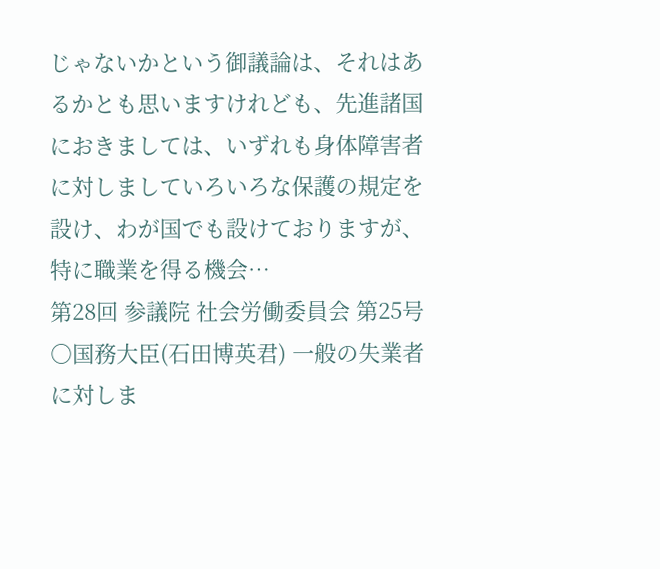じゃないかという御議論は、それはあるかとも思いますけれども、先進諸国におきましては、いずれも身体障害者に対しましていろいろな保護の規定を設け、わが国でも設けておりますが、特に職業を得る機会…
第28回 参議院 社会労働委員会 第25号
○国務大臣(石田博英君) 一般の失業者に対しま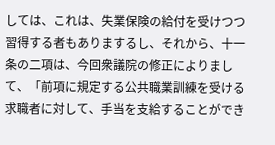しては、これは、失業保険の給付を受けつつ習得する者もありまするし、それから、十一条の二項は、今回衆議院の修正によりまして、「前項に規定する公共職業訓練を受ける求職者に対して、手当を支給することができ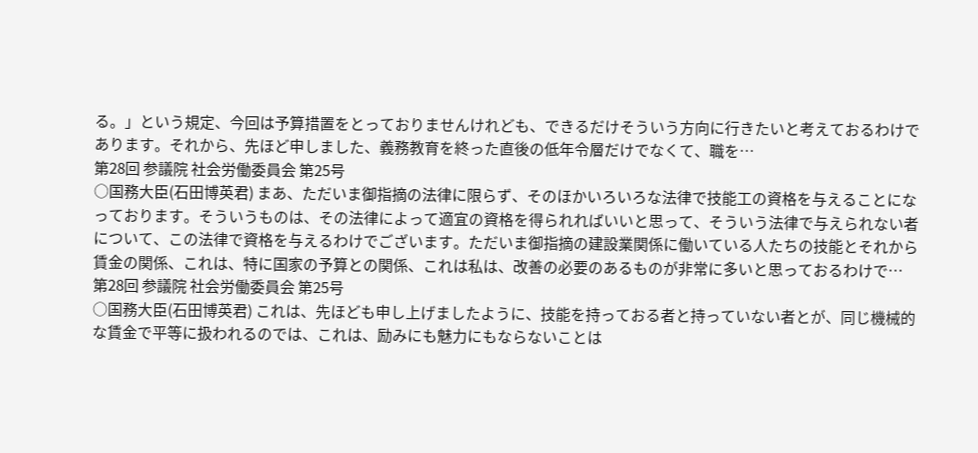る。」という規定、今回は予算措置をとっておりませんけれども、できるだけそういう方向に行きたいと考えておるわけであります。それから、先ほど申しました、義務教育を終った直後の低年令層だけでなくて、職を…
第28回 参議院 社会労働委員会 第25号
○国務大臣(石田博英君) まあ、ただいま御指摘の法律に限らず、そのほかいろいろな法律で技能工の資格を与えることになっております。そういうものは、その法律によって適宜の資格を得られればいいと思って、そういう法律で与えられない者について、この法律で資格を与えるわけでございます。ただいま御指摘の建設業関係に働いている人たちの技能とそれから賃金の関係、これは、特に国家の予算との関係、これは私は、改善の必要のあるものが非常に多いと思っておるわけで…
第28回 参議院 社会労働委員会 第25号
○国務大臣(石田博英君) これは、先ほども申し上げましたように、技能を持っておる者と持っていない者とが、同じ機械的な賃金で平等に扱われるのでは、これは、励みにも魅力にもならないことは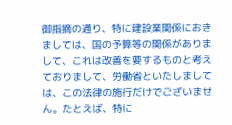御指摘の通り、特に建設業関係におきましては、国の予算等の関係がありまして、これは改善を要するものと考えておりまして、労働省といたしましては、この法律の施行だけでございません。たとえば、特に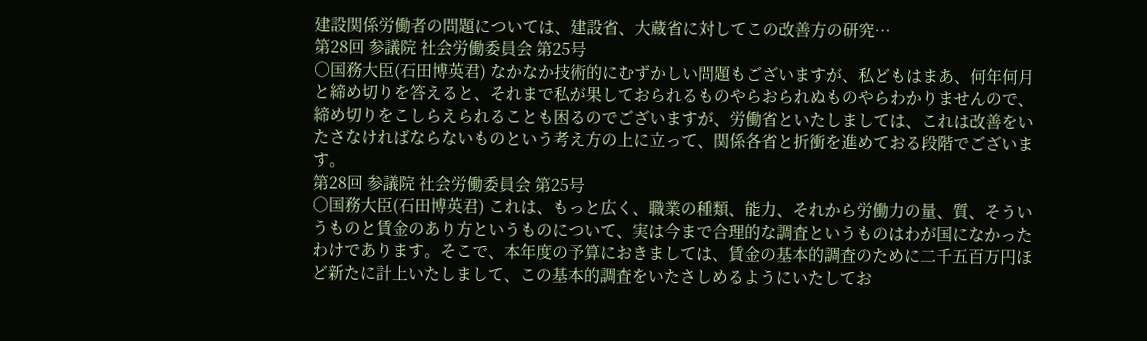建設関係労働者の問題については、建設省、大蔵省に対してこの改善方の研究…
第28回 参議院 社会労働委員会 第25号
○国務大臣(石田博英君) なかなか技術的にむずかしい問題もございますが、私どもはまあ、何年何月と締め切りを答えると、それまで私が果しておられるものやらおられぬものやらわかりませんので、締め切りをこしらえられることも困るのでございますが、労働省といたしましては、これは改善をいたさなければならないものという考え方の上に立って、関係各省と折衝を進めておる段階でございます。
第28回 参議院 社会労働委員会 第25号
○国務大臣(石田博英君) これは、もっと広く、職業の種類、能力、それから労働力の量、質、そういうものと賃金のあり方というものについて、実は今まで合理的な調査というものはわが国になかったわけであります。そこで、本年度の予算におきましては、賃金の基本的調査のために二千五百万円ほど新たに計上いたしまして、この基本的調査をいたさしめるようにいたしてお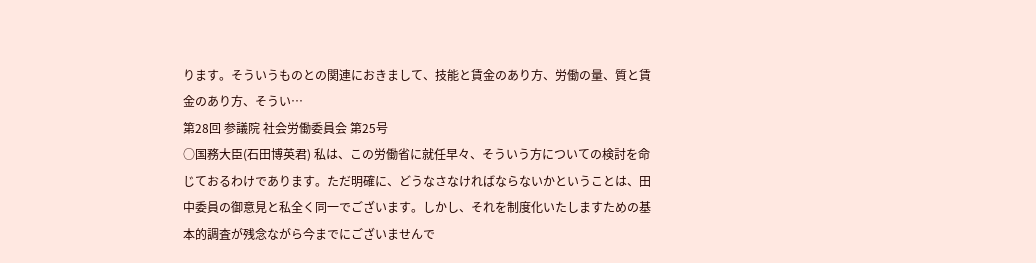ります。そういうものとの関連におきまして、技能と賃金のあり方、労働の量、質と賃金のあり方、そうい…
第28回 参議院 社会労働委員会 第25号
○国務大臣(石田博英君) 私は、この労働省に就任早々、そういう方についての検討を命じておるわけであります。ただ明確に、どうなさなければならないかということは、田中委員の御意見と私全く同一でございます。しかし、それを制度化いたしますための基本的調査が残念ながら今までにございませんで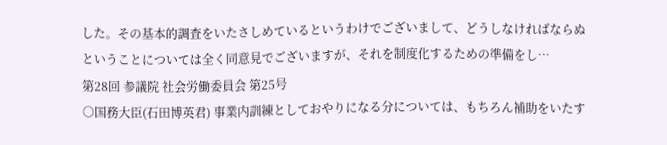した。その基本的調査をいたさしめているというわけでございまして、どうしなければならぬということについては全く同意見でございますが、それを制度化するための準備をし…
第28回 参議院 社会労働委員会 第25号
○国務大臣(石田博英君) 事業内訓練としておやりになる分については、もちろん補助をいたす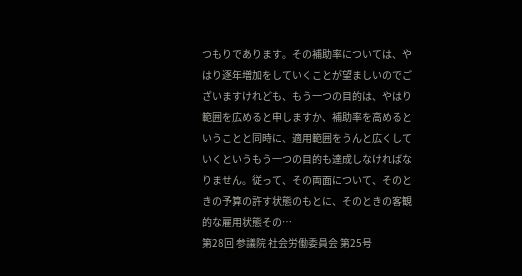つもりであります。その補助率については、やはり逐年増加をしていくことが望ましいのでございますけれども、もう一つの目的は、やはり範囲を広めると申しますか、補助率を高めるということと同時に、適用範囲をうんと広くしていくというもう一つの目的も達成しなければなりません。従って、その両面について、そのときの予算の許す状態のもとに、そのときの客観的な雇用状態その…
第28回 参議院 社会労働委員会 第25号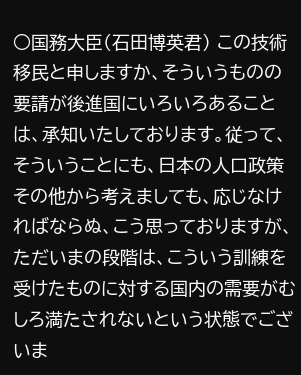○国務大臣(石田博英君) この技術移民と申しますか、そういうものの要請が後進国にいろいろあることは、承知いたしております。従って、そういうことにも、日本の人口政策その他から考えましても、応じなければならぬ、こう思っておりますが、ただいまの段階は、こういう訓練を受けたものに対する国内の需要がむしろ満たされないという状態でございま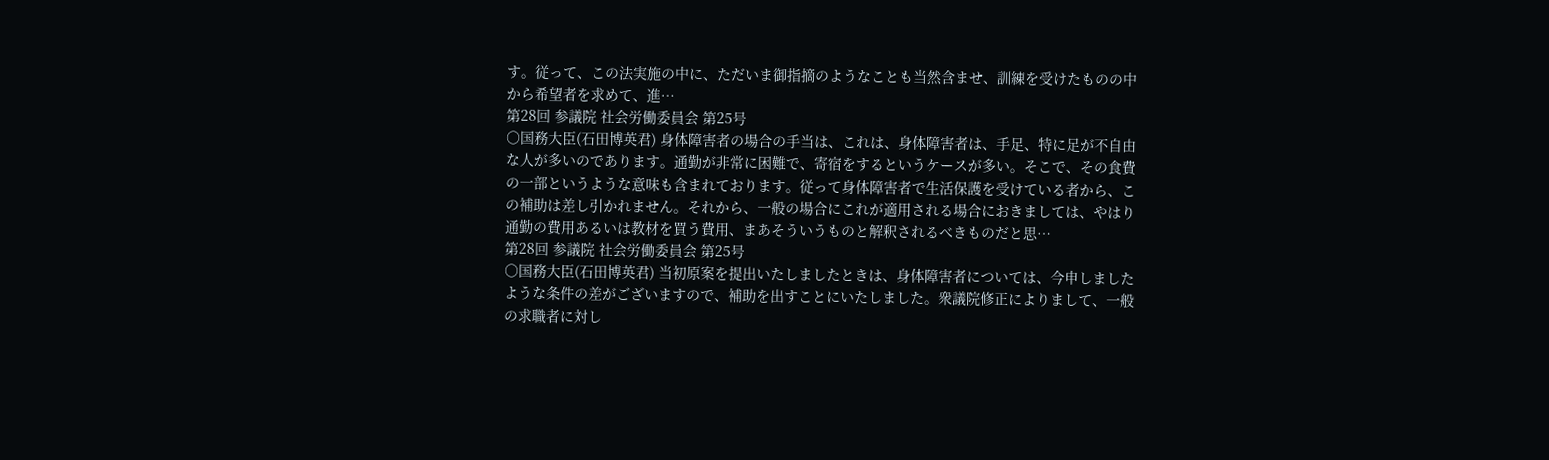す。従って、この法実施の中に、ただいま御指摘のようなことも当然含ませ、訓練を受けたものの中から希望者を求めて、進…
第28回 参議院 社会労働委員会 第25号
○国務大臣(石田博英君) 身体障害者の場合の手当は、これは、身体障害者は、手足、特に足が不自由な人が多いのであります。通勤が非常に困難で、寄宿をするというケースが多い。そこで、その食費の一部というような意味も含まれております。従って身体障害者で生活保護を受けている者から、この補助は差し引かれません。それから、一般の場合にこれが適用される場合におきましては、やはり通勤の費用あるいは教材を買う費用、まあそういうものと解釈されるべきものだと思…
第28回 参議院 社会労働委員会 第25号
○国務大臣(石田博英君) 当初原案を提出いたしましたときは、身体障害者については、今申しましたような条件の差がございますので、補助を出すことにいたしました。衆議院修正によりまして、一般の求職者に対し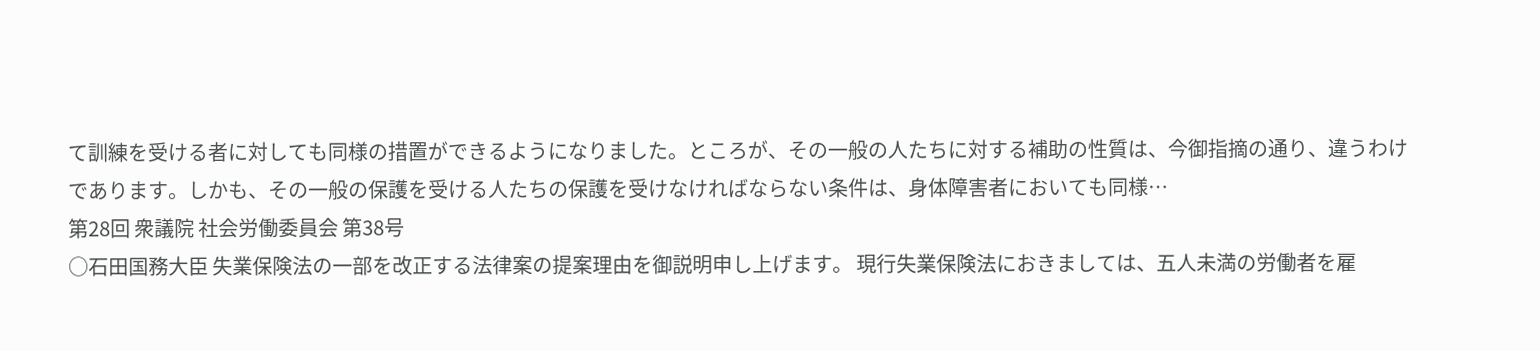て訓練を受ける者に対しても同様の措置ができるようになりました。ところが、その一般の人たちに対する補助の性質は、今御指摘の通り、違うわけであります。しかも、その一般の保護を受ける人たちの保護を受けなければならない条件は、身体障害者においても同様…
第28回 衆議院 社会労働委員会 第38号
○石田国務大臣 失業保険法の一部を改正する法律案の提案理由を御説明申し上げます。 現行失業保険法におきましては、五人未満の労働者を雇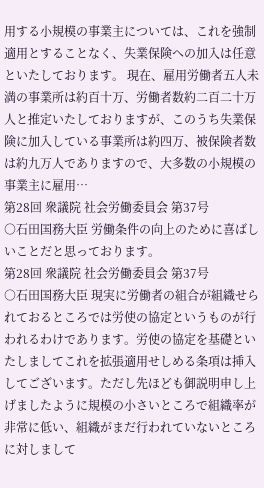用する小規模の事業主については、これを強制適用とすることなく、失業保険への加入は任意といたしております。 現在、雇用労働者五人未満の事業所は約百十万、労働者数約二百二十万人と推定いたしておりますが、このうち失業保険に加入している事業所は約四万、被保険者数は約九万人でありますので、大多数の小規模の事業主に雇用…
第28回 衆議院 社会労働委員会 第37号
○石田国務大臣 労働条件の向上のために喜ばしいことだと思っております。
第28回 衆議院 社会労働委員会 第37号
○石田国務大臣 現実に労働者の組合が組織せられておるところでは労使の協定というものが行われるわけであります。労使の協定を基礎といたしましてこれを拡張適用せしめる条項は挿入してございます。ただし先ほども御説明申し上げましたように規模の小さいところで組織率が非常に低い、組織がまだ行われていないところに対しまして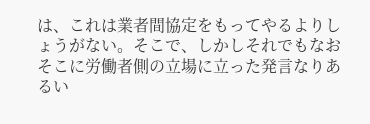は、これは業者間協定をもってやるよりしょうがない。そこで、しかしそれでもなおそこに労働者側の立場に立った発言なりあるい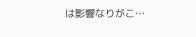は影響なりがこ…